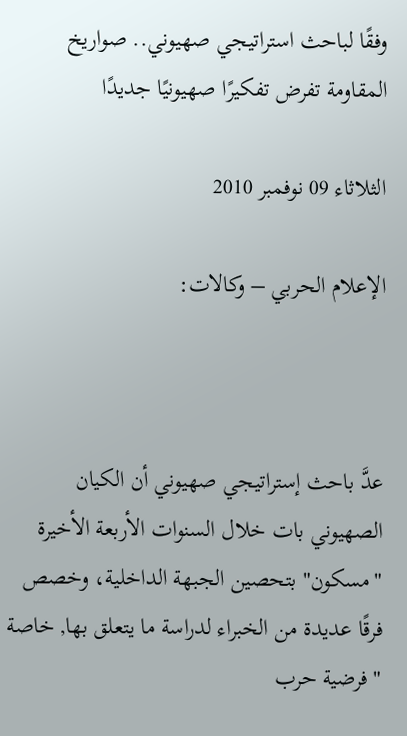وفقًا لباحث استراتيجي صهيوني.. صواريخ المقاومة تفرض تفكيرًا صهيونيًا جديدًا

الثلاثاء 09 نوفمبر 2010

الإعلام الحربي – وكالات:



عدَّ باحث إستراتيجي صهيوني أن الكيان الصهيوني بات خلال السنوات الأربعة الأخيرة "مسكون" بتحصين الجبهة الداخلية، وخصص فرقًا عديدة من الخبراء لدراسة ما يتعلق بها, خاصة "فرضية حرب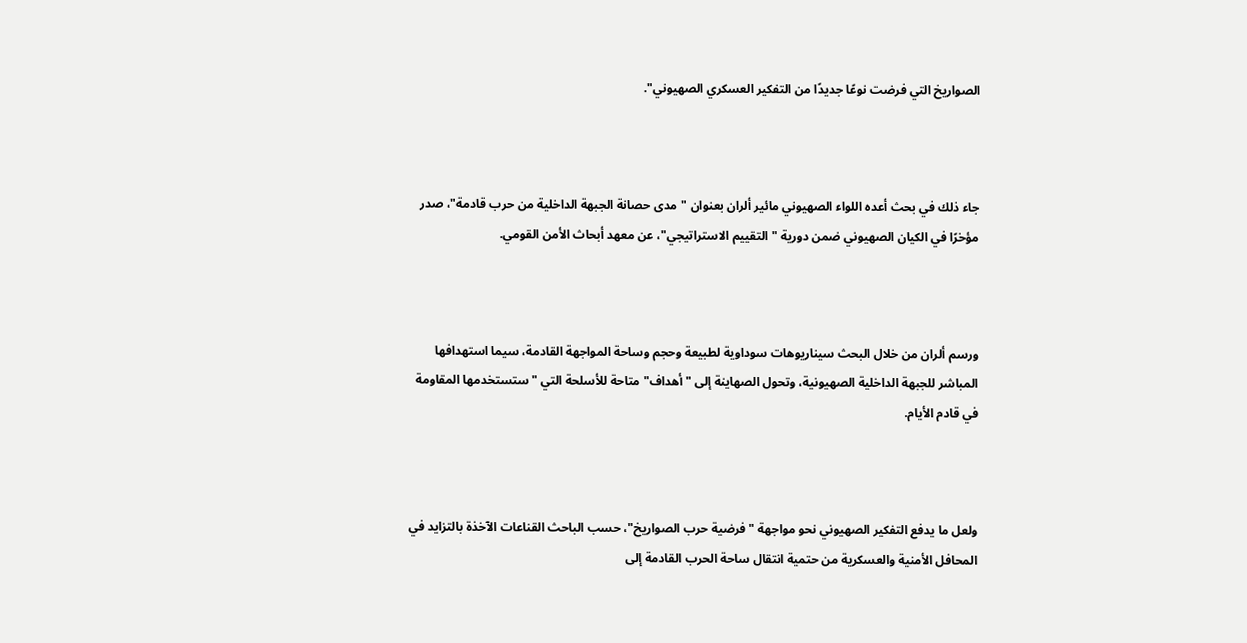الصواريخ التي فرضت نوعًا جديدًا من التفكير العسكري الصهيوني".



جاء ذلك في بحث أعده اللواء الصهيوني مائير ألران بعنوان "مدى حصانة الجبهة الداخلية من حرب قادمة"، صدر مؤخرًا في الكيان الصهيوني ضمن دورية "التقييم الاستراتيجي"، عن معهد أبحاث الأمن القومي.



ورسم ألران من خلال البحث سيناريوهات سوداوية لطبيعة وحجم وساحة المواجهة القادمة، سيما استهدافها المباشر للجبهة الداخلية الصهيونية، وتحول الصهاينة إلى "أهداف" متاحة للأسلحة التي "ستستخدمها المقاومة في قادم الأيام.



ولعل ما يدفع التفكير الصهيوني نحو مواجهة "فرضية حرب الصواريخ"، حسب الباحث القناعات الآخذة بالتزايد في المحافل الأمنية والعسكرية من حتمية انتقال ساحة الحرب القادمة إلى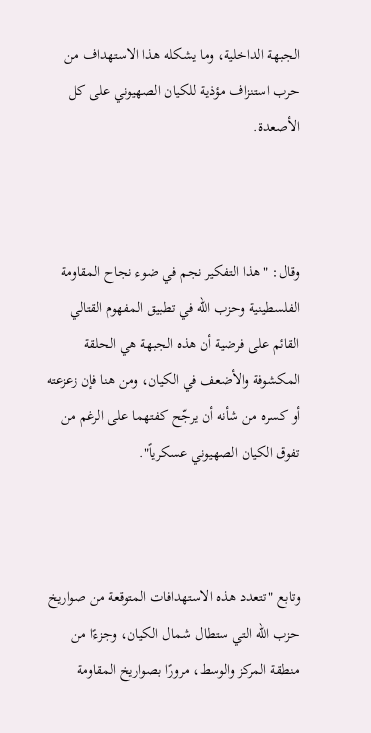الجبهة الداخلية، وما يشكله هذا الاستهداف من حرب استنزاف مؤذية للكيان الصهيوني على كل الأصعدة.



وقال: "هذا التفكير نجم في ضوء نجاح المقاومة الفلسطينية وحزب الله في تطبيق المفهوم القتالي القائم على فرضية أن هذه الجبهة هي الحلقة المكشوفة والأضعف في الكيان، ومن هنا فإن زعزعته أو كسره من شأنه أن يرجّح كفتهما على الرغم من تفوق الكيان الصهيوني عسكرياً".



وتابع "تتعدد هذه الاستهدافات المتوقعة من صواريخ حزب الله التي ستطال شمال الكيان، وجزءًا من منطقة المركز والوسط، مرورًا بصواريخ المقاومة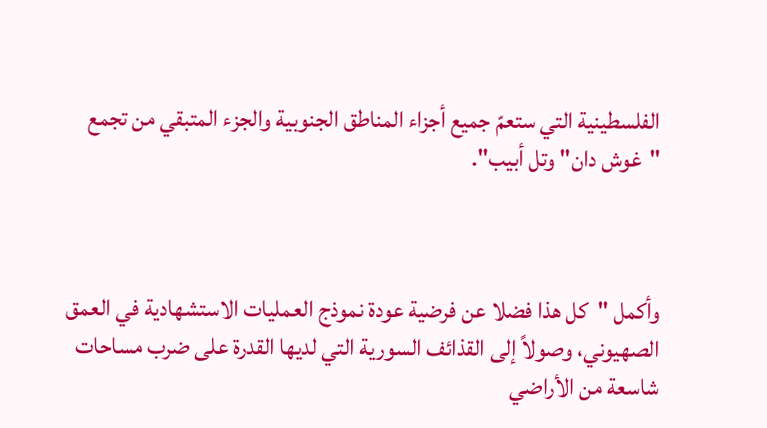الفلسطينية التي ستعمّ جميع أجزاء المناطق الجنوبية والجزء المتبقي من تجمع "غوش دان" وتل أبيب".



وأكمل "كل هذا فضلا عن فرضية عودة نموذج العمليات الاستشهادية في العمق الصهيوني، وصولاً إلى القذائف السورية التي لديها القدرة على ضرب مساحات شاسعة من الأراضي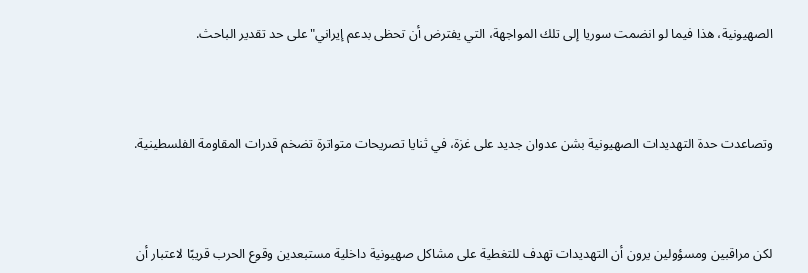الصهيونية، هذا فيما لو انضمت سوريا إلى تلك المواجهة، التي يفترض أن تحظى بدعم إيراني" على حد تقدير الباحث.



وتصاعدت حدة التهديدات الصهيونية بشن عدوان جديد على غزة، في ثنايا تصريحات متواترة تضخم قدرات المقاومة الفلسطينية.



لكن مراقبين ومسؤولين يرون أن التهديدات تهدف للتغطية على مشاكل صهيونية داخلية مستبعدين وقوع الحرب قريبًا لاعتبار أن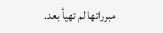مبرراتها لم تهيأ بعد.